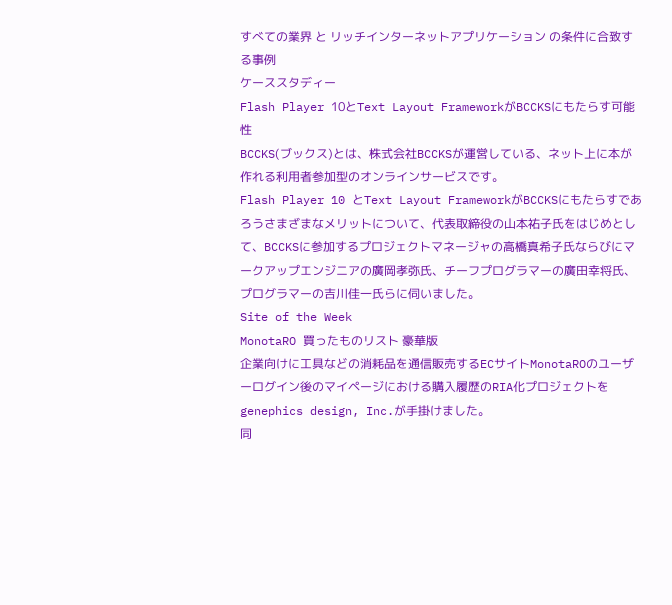すべての業界 と リッチインターネットアプリケーション の条件に合致する事例
ケーススタディー
Flash Player 10とText Layout FrameworkがBCCKSにもたらす可能性
BCCKS(ブックス)とは、株式会社BCCKSが運営している、ネット上に本が作れる利用者参加型のオンラインサービスです。
Flash Player 10 とText Layout FrameworkがBCCKSにもたらすであろうさまざまなメリットについて、代表取締役の山本祐子氏をはじめとして、BCCKSに参加するプロジェクトマネージャの高橋真希子氏ならびにマークアップエンジニアの廣岡孝弥氏、チーフプログラマーの廣田幸将氏、プログラマーの吉川佳一氏らに伺いました。
Site of the Week
MonotaRO 買ったものリスト 豪華版
企業向けに工具などの消耗品を通信販売するECサイトMonotaROのユーザーログイン後のマイページにおける購入履歴のRIA化プロジェクトをgenephics design, Inc.が手掛けました。
同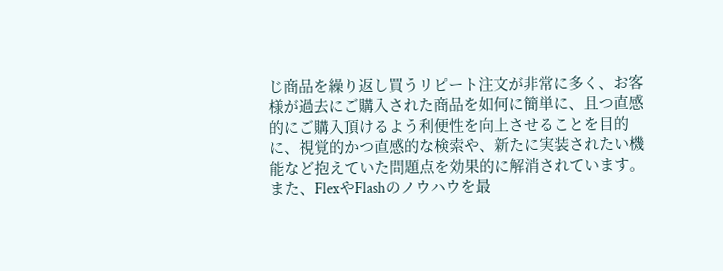じ商品を繰り返し買うリピート注文が非常に多く、お客様が過去にご購入された商品を如何に簡単に、且つ直感的にご購入頂けるよう利便性を向上させることを目的に、視覚的かつ直感的な検索や、新たに実装されたい機能など抱えていた問題点を効果的に解消されています。
また、FlexやFlashのノウハウを最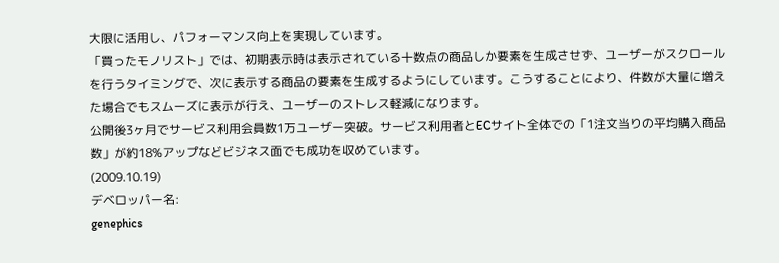大限に活用し、パフォーマンス向上を実現しています。
「買ったモノリスト」では、初期表示時は表示されている十数点の商品しか要素を生成させず、ユーザーがスクロールを行うタイミングで、次に表示する商品の要素を生成するようにしています。こうすることにより、件数が大量に増えた場合でもスムーズに表示が行え、ユーザーのストレス軽減になります。
公開後3ヶ月でサービス利用会員数1万ユーザー突破。サービス利用者とECサイト全体での「1注文当りの平均購入商品数」が約18%アップなどビジネス面でも成功を収めています。
(2009.10.19)
デベロッパー名:
genephics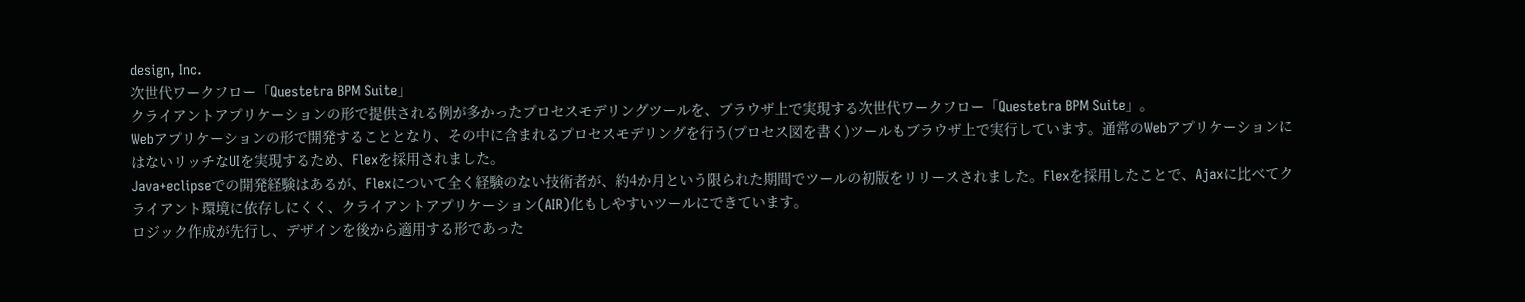design, Inc.
次世代ワークフロー「Questetra BPM Suite」
クライアントアプリケーションの形で提供される例が多かったプロセスモデリングツールを、ブラウザ上で実現する次世代ワークフロー「Questetra BPM Suite」。
Webアプリケーションの形で開発することとなり、その中に含まれるプロセスモデリングを行う(プロセス図を書く)ツールもブラウザ上で実行しています。通常のWebアプリケーションにはないリッチなUIを実現するため、Flexを採用されました。
Java+eclipseでの開発経験はあるが、Flexについて全く経験のない技術者が、約4か月という限られた期間でツールの初版をリリースされました。Flexを採用したことで、Ajaxに比べてクライアント環境に依存しにくく、クライアントアプリケーション(AIR)化もしやすいツールにできています。
ロジック作成が先行し、デザインを後から適用する形であった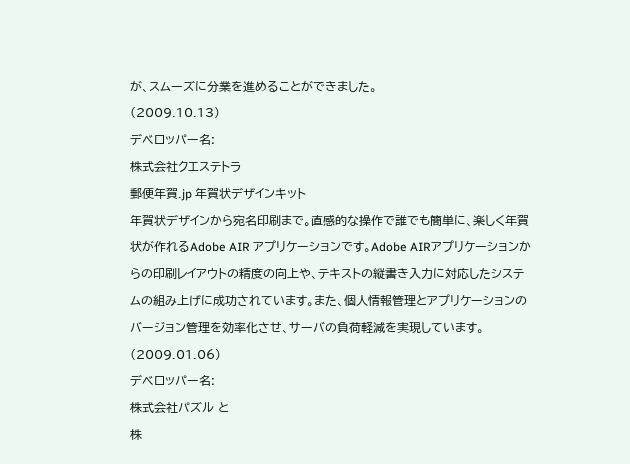が、スムーズに分業を進めることができました。
(2009.10.13)
デベロッパー名:
株式会社クエステトラ
郵便年賀.jp 年賀状デザインキット
年賀状デザインから宛名印刷まで。直感的な操作で誰でも簡単に、楽しく年賀状が作れるAdobe AIR アプリケーションです。Adobe AIRアプリケーションからの印刷レイアウトの精度の向上や、テキストの縦書き入力に対応したシステムの組み上げに成功されています。また、個人情報管理とアプリケーションのバージョン管理を効率化させ、サーバの負荷軽減を実現しています。
(2009.01.06)
デベロッパー名:
株式会社パズル と
株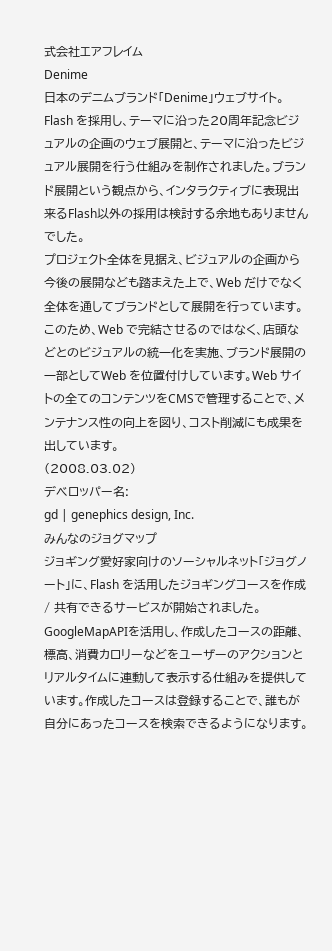式会社エアフレイム
Denime
日本のデニムブランド「Denime」ウェブサイト。
Flash を採用し、テーマに沿った20周年記念ビジュアルの企画のウェブ展開と、テーマに沿ったビジュアル展開を行う仕組みを制作されました。ブランド展開という観点から、インタラクティブに表現出来るFlash以外の採用は検討する余地もありませんでした。
プロジェクト全体を見据え、ビジュアルの企画から今後の展開なども踏まえた上で、Web だけでなく全体を通してブランドとして展開を行っています。このため、Web で完結させるのではなく、店頭などとのビジュアルの統一化を実施、ブランド展開の一部としてWeb を位置付けしています。Web サイトの全てのコンテンツをCMSで管理することで、メンテナンス性の向上を図り、コスト削減にも成果を出しています。
(2008.03.02)
デベロッパー名:
gd | genephics design, Inc.
みんなのジョグマップ
ジョギング愛好家向けのソーシャルネット「ジョグノート」に、Flash を活用したジョギングコースを作成 / 共有できるサービスが開始されました。GoogleMapAPIを活用し、作成したコースの距離、標高、消費カロリーなどをユーザーのアクションとリアルタイムに連動して表示する仕組みを提供しています。作成したコースは登録することで、誰もが自分にあったコースを検索できるようになります。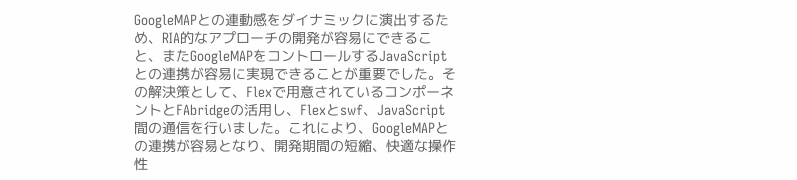GoogleMAPとの連動感をダイナミックに演出するため、RIA的なアプローチの開発が容易にできること、またGoogleMAPをコントロールするJavaScriptとの連携が容易に実現できることが重要でした。その解決策として、Flexで用意されているコンポーネントとFAbridgeの活用し、Flexとswf、JavaScript間の通信を行いました。これにより、GoogleMAPとの連携が容易となり、開発期間の短縮、快適な操作性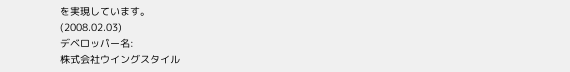を実現しています。
(2008.02.03)
デベロッパー名:
株式会社ウイングスタイル